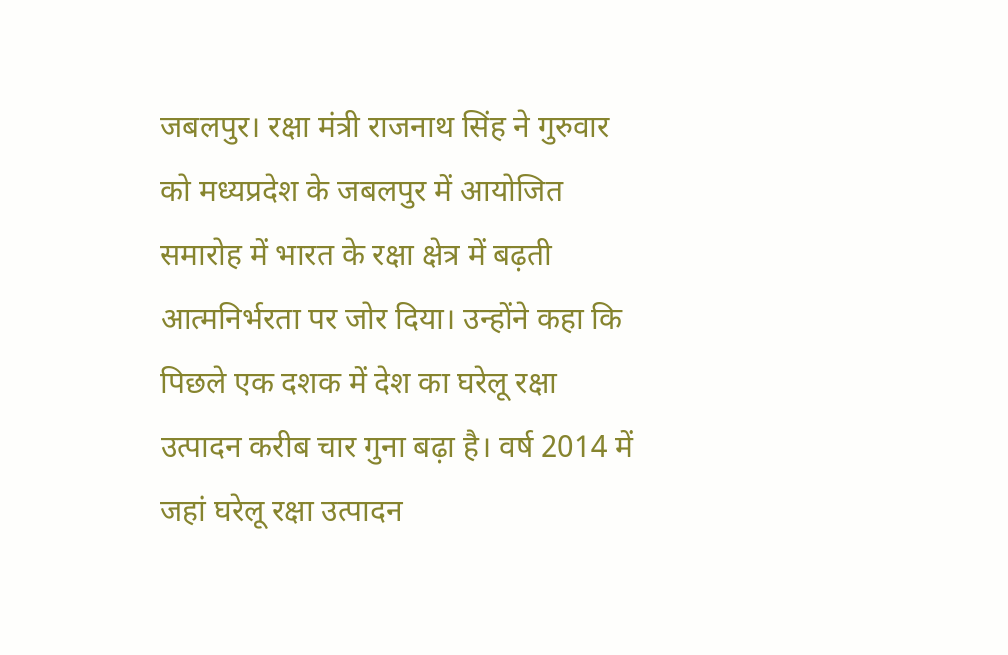जबलपुर। रक्षा मंत्री राजनाथ सिंह ने गुरुवार को मध्यप्रदेश के जबलपुर में आयोजित समारोह में भारत के रक्षा क्षेत्र में बढ़ती आत्मनिर्भरता पर जोर दिया। उन्होंने कहा कि पिछले एक दशक में देश का घरेलू रक्षा उत्पादन करीब चार गुना बढ़ा है। वर्ष 2014 में जहां घरेलू रक्षा उत्पादन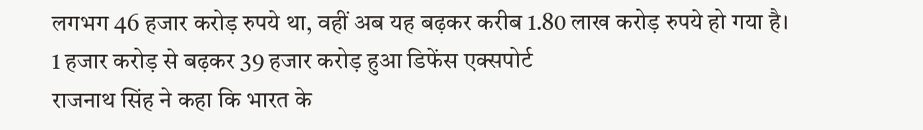लगभग 46 हजार करोड़ रुपये था, वहीं अब यह बढ़कर करीब 1.80 लाख करोड़ रुपये हो गया है।
1 हजार करोड़ से बढ़कर 39 हजार करोड़ हुआ डिफेंस एक्सपोर्ट
राजनाथ सिंह ने कहा कि भारत के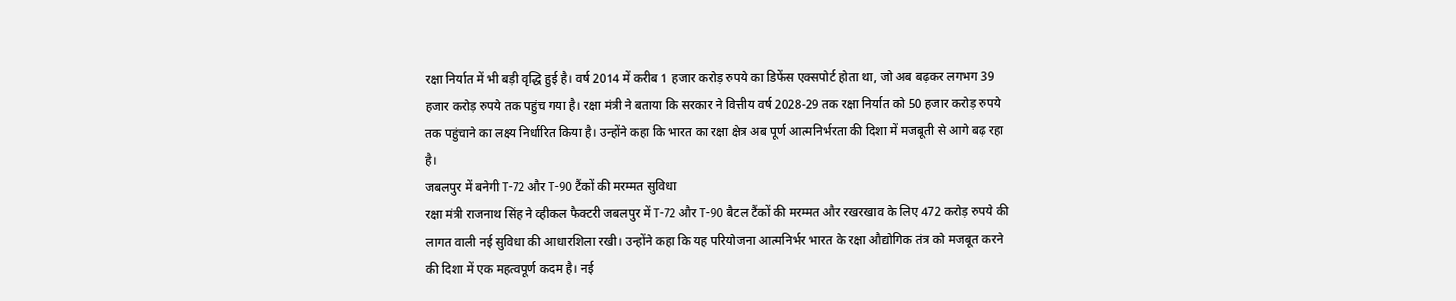रक्षा निर्यात में भी बड़ी वृद्धि हुई है। वर्ष 2014 में करीब 1 हजार करोड़ रुपये का डिफेंस एक्सपोर्ट होता था, जो अब बढ़कर लगभग 39 हजार करोड़ रुपये तक पहुंच गया है। रक्षा मंत्री ने बताया कि सरकार ने वित्तीय वर्ष 2028-29 तक रक्षा निर्यात को 50 हजार करोड़ रुपये तक पहुंचाने का लक्ष्य निर्धारित किया है। उन्होंने कहा कि भारत का रक्षा क्षेत्र अब पूर्ण आत्मनिर्भरता की दिशा में मजबूती से आगे बढ़ रहा है।
जबलपुर में बनेगी T-72 और T-90 टैंकों की मरम्मत सुविधा
रक्षा मंत्री राजनाथ सिंह ने व्हीकल फैक्टरी जबलपुर में T-72 और T-90 बैटल टैंकों की मरम्मत और रखरखाव के लिए 472 करोड़ रुपये की लागत वाली नई सुविधा की आधारशिला रखी। उन्होंने कहा कि यह परियोजना आत्मनिर्भर भारत के रक्षा औद्योगिक तंत्र को मजबूत करने की दिशा में एक महत्वपूर्ण कदम है। नई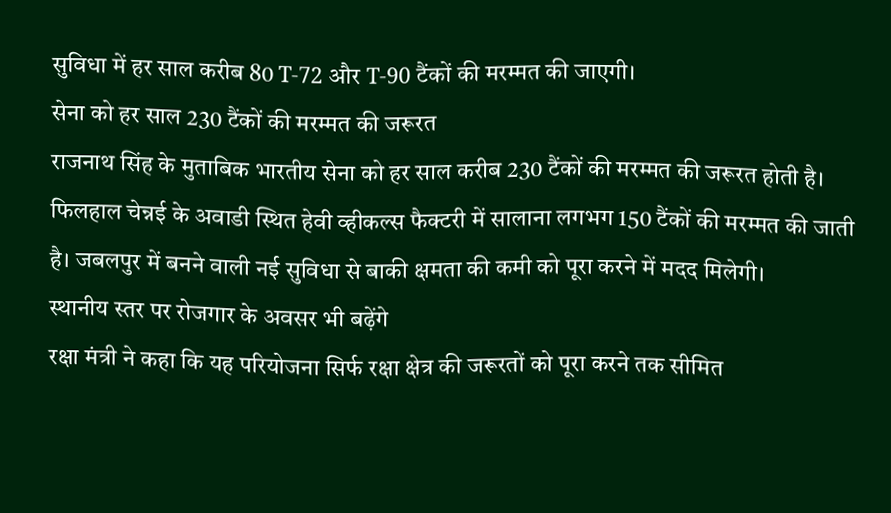सुविधा में हर साल करीब 80 T-72 और T-90 टैंकों की मरम्मत की जाएगी।
सेना को हर साल 230 टैंकों की मरम्मत की जरूरत
राजनाथ सिंह के मुताबिक भारतीय सेना को हर साल करीब 230 टैंकों की मरम्मत की जरूरत होती है। फिलहाल चेन्नई के अवाडी स्थित हेवी व्हीकल्स फैक्टरी में सालाना लगभग 150 टैंकों की मरम्मत की जाती है। जबलपुर में बनने वाली नई सुविधा से बाकी क्षमता की कमी को पूरा करने में मदद मिलेगी।
स्थानीय स्तर पर रोजगार के अवसर भी बढ़ेंगे
रक्षा मंत्री ने कहा कि यह परियोजना सिर्फ रक्षा क्षेत्र की जरूरतों को पूरा करने तक सीमित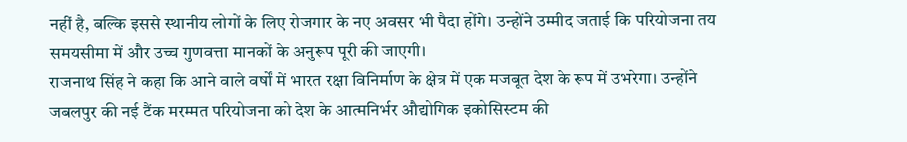नहीं है, बल्कि इससे स्थानीय लोगों के लिए रोजगार के नए अवसर भी पैदा होंगे। उन्होंने उम्मीद जताई कि परियोजना तय समयसीमा में और उच्च गुणवत्ता मानकों के अनुरूप पूरी की जाएगी।
राजनाथ सिंह ने कहा कि आने वाले वर्षों में भारत रक्षा विनिर्माण के क्षेत्र में एक मजबूत देश के रूप में उभरेगा। उन्होंने जबलपुर की नई टैंक मरम्मत परियोजना को देश के आत्मनिर्भर औद्योगिक इकोसिस्टम की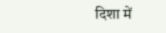दिशा में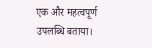एक और महत्वपूर्ण उपलब्धि बताया।